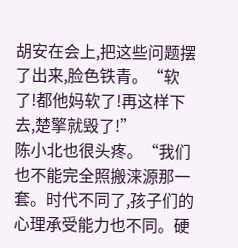胡安在会上,把这些问题摆了出来,脸色铁青。“软了!都他妈软了!再这样下去,楚擎就毁了!”
陈小北也很头疼。“我们也不能完全照搬涞源那一套。时代不同了,孩子们的心理承受能力也不同。硬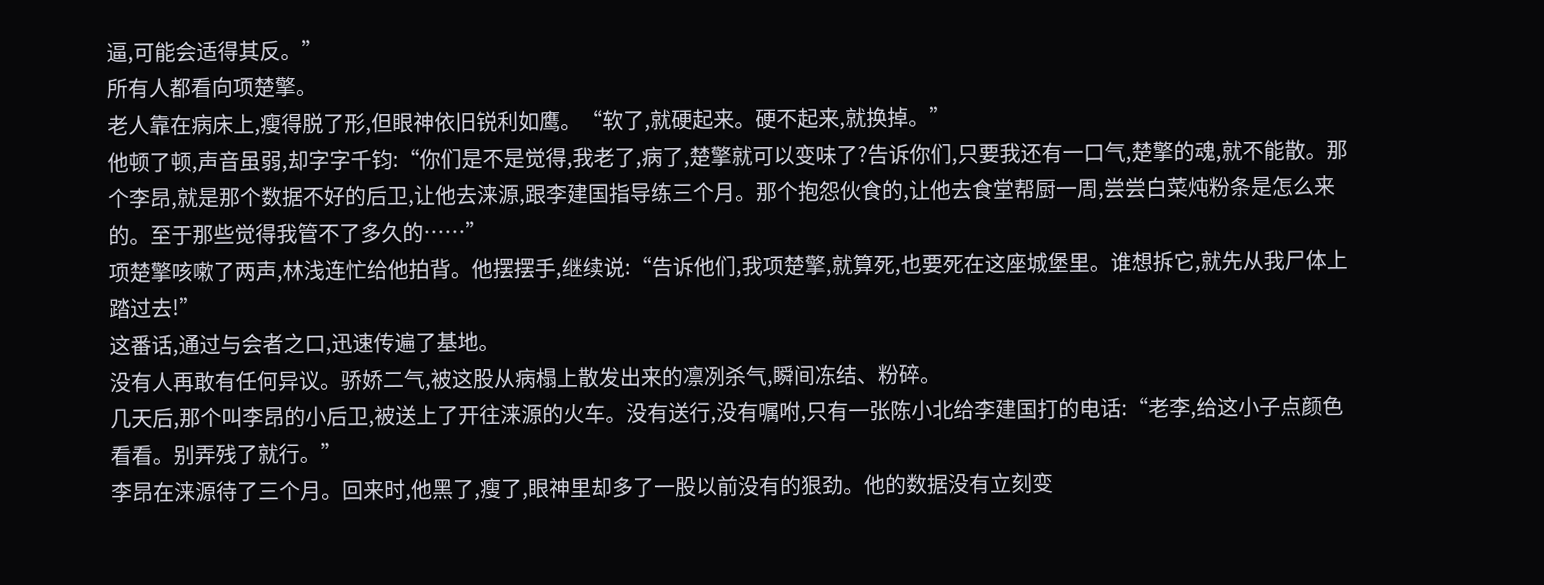逼,可能会适得其反。”
所有人都看向项楚擎。
老人靠在病床上,瘦得脱了形,但眼神依旧锐利如鹰。“软了,就硬起来。硬不起来,就换掉。”
他顿了顿,声音虽弱,却字字千钧:“你们是不是觉得,我老了,病了,楚擎就可以变味了?告诉你们,只要我还有一口气,楚擎的魂,就不能散。那个李昂,就是那个数据不好的后卫,让他去涞源,跟李建国指导练三个月。那个抱怨伙食的,让他去食堂帮厨一周,尝尝白菜炖粉条是怎么来的。至于那些觉得我管不了多久的……”
项楚擎咳嗽了两声,林浅连忙给他拍背。他摆摆手,继续说:“告诉他们,我项楚擎,就算死,也要死在这座城堡里。谁想拆它,就先从我尸体上踏过去!”
这番话,通过与会者之口,迅速传遍了基地。
没有人再敢有任何异议。骄娇二气,被这股从病榻上散发出来的凛冽杀气,瞬间冻结、粉碎。
几天后,那个叫李昂的小后卫,被送上了开往涞源的火车。没有送行,没有嘱咐,只有一张陈小北给李建国打的电话:“老李,给这小子点颜色看看。别弄残了就行。”
李昂在涞源待了三个月。回来时,他黑了,瘦了,眼神里却多了一股以前没有的狠劲。他的数据没有立刻变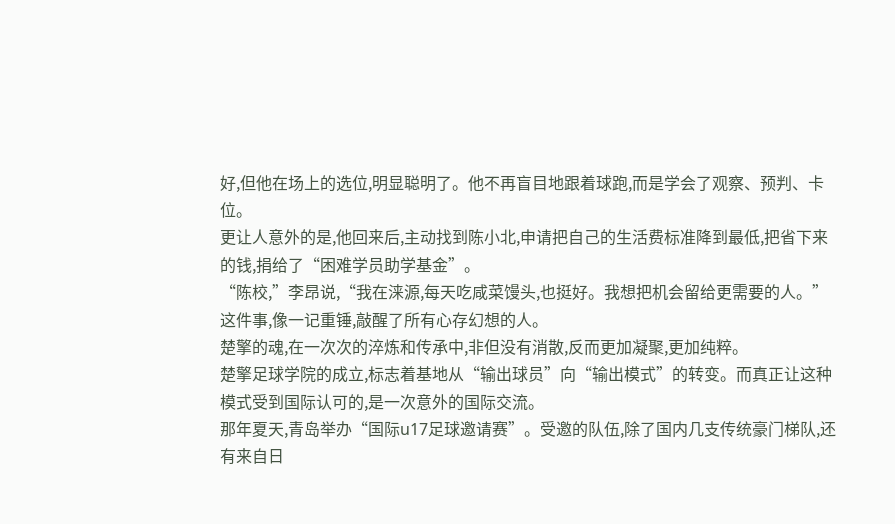好,但他在场上的选位,明显聪明了。他不再盲目地跟着球跑,而是学会了观察、预判、卡位。
更让人意外的是,他回来后,主动找到陈小北,申请把自己的生活费标准降到最低,把省下来的钱,捐给了“困难学员助学基金”。
“陈校,”李昂说,“我在涞源,每天吃咸菜馒头,也挺好。我想把机会留给更需要的人。”
这件事,像一记重锤,敲醒了所有心存幻想的人。
楚擎的魂,在一次次的淬炼和传承中,非但没有消散,反而更加凝聚,更加纯粹。
楚擎足球学院的成立,标志着基地从“输出球员”向“输出模式”的转变。而真正让这种模式受到国际认可的,是一次意外的国际交流。
那年夏天,青岛举办“国际u17足球邀请赛”。受邀的队伍,除了国内几支传统豪门梯队,还有来自日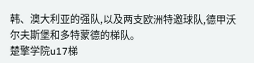韩、澳大利亚的强队,以及两支欧洲特邀球队,德甲沃尔夫斯堡和多特蒙德的梯队。
楚擎学院u17梯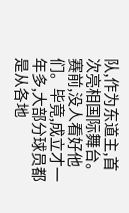队,作为东道主,首次亮相国际舞台。
赛前,没人看好他们。毕竟,成立才一年多,大部分球员都是从各地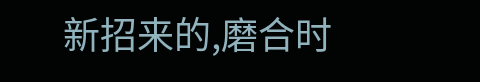新招来的,磨合时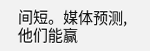间短。媒体预测,他们能赢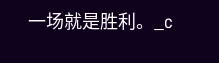一场就是胜利。_c